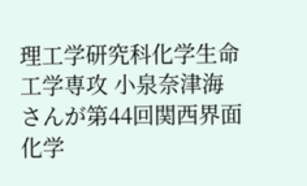理工学研究科化学生命工学専攻 小泉奈津海さんが第44回関西界面化学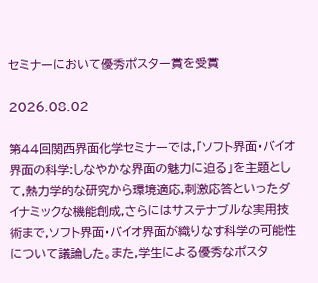セミナーにおいて優秀ポスター賞を受賞

2026.08.02

第44回関西界面化学セミナーでは,「ソフト界面・バイオ界面の科学:しなやかな界面の魅力に迫る」を主題として,熱力学的な研究から環境適応,刺激応答といったダイナミックな機能創成,さらにはサステナブルな実用技術まで,ソフト界面・バイオ界面が織りなす科学の可能性について議論した。また,学生による優秀なポスタ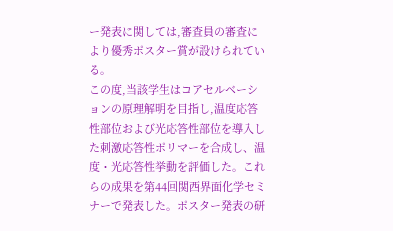ー発表に関しては,審査員の審査により優秀ポスター賞が設けられている。
この度,当該学生はコアセルベーションの原理解明を目指し,温度応答性部位および光応答性部位を導入した刺激応答性ポリマーを合成し、温度・光応答性挙動を評価した。これらの成果を第44回関西界面化学セミナーで発表した。ポスター発表の研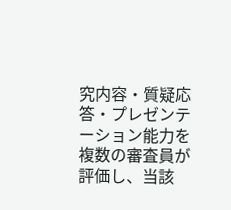究内容・質疑応答・プレゼンテーション能力を複数の審査員が評価し、当該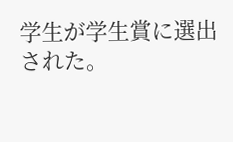学生が学生賞に選出された。